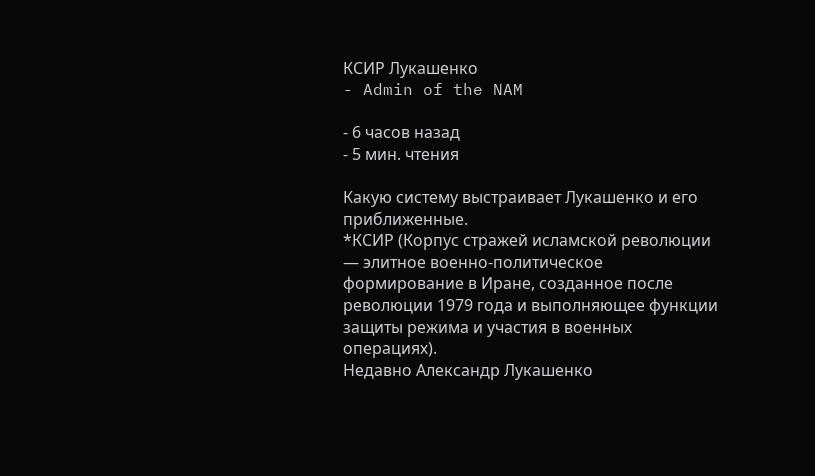КСИР Лукашенко
- Admin of the NAM

- 6 часов назад
- 5 мин. чтения

Какую систему выстраивает Лукашенко и его приближенные.
*КСИР (Корпус стражей исламской революции — элитное военно-политическое формирование в Иране, созданное после революции 1979 года и выполняющее функции защиты режима и участия в военных операциях).
Недавно Александр Лукашенко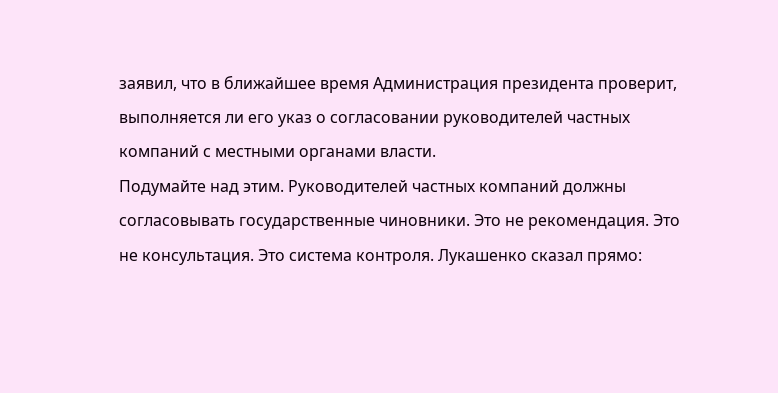заявил, что в ближайшее время Администрация президента проверит, выполняется ли его указ о согласовании руководителей частных компаний с местными органами власти.
Подумайте над этим. Руководителей частных компаний должны согласовывать государственные чиновники. Это не рекомендация. Это не консультация. Это система контроля. Лукашенко сказал прямо: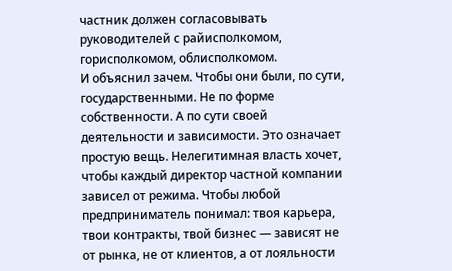частник должен согласовывать руководителей с райисполкомом, горисполкомом, облисполкомом.
И объяснил зачем. Чтобы они были, по сути, государственными. Не по форме собственности. А по сути своей деятельности и зависимости. Это означает простую вещь. Нелегитимная власть хочет, чтобы каждый директор частной компании зависел от режима. Чтобы любой предприниматель понимал: твоя карьера, твои контракты, твой бизнес — зависят не от рынка, не от клиентов, а от лояльности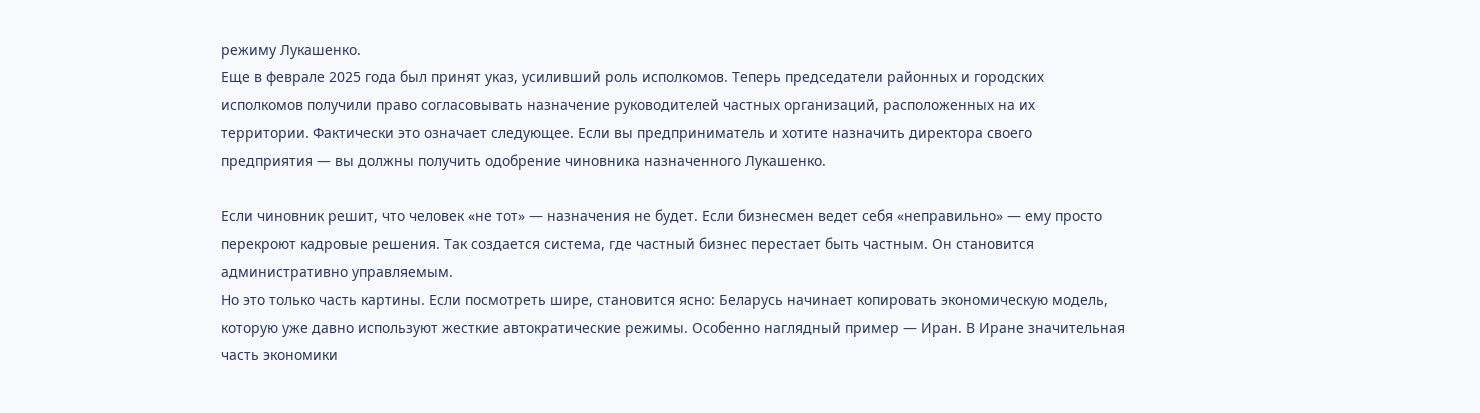режиму Лукашенко.
Еще в феврале 2025 года был принят указ, усиливший роль исполкомов. Теперь председатели районных и городских исполкомов получили право согласовывать назначение руководителей частных организаций, расположенных на их территории. Фактически это означает следующее. Если вы предприниматель и хотите назначить директора своего предприятия — вы должны получить одобрение чиновника назначенного Лукашенко.

Если чиновник решит, что человек «не тот» — назначения не будет. Если бизнесмен ведет себя «неправильно» — ему просто перекроют кадровые решения. Так создается система, где частный бизнес перестает быть частным. Он становится административно управляемым.
Но это только часть картины. Если посмотреть шире, становится ясно: Беларусь начинает копировать экономическую модель, которую уже давно используют жесткие автократические режимы. Особенно наглядный пример — Иран. В Иране значительная часть экономики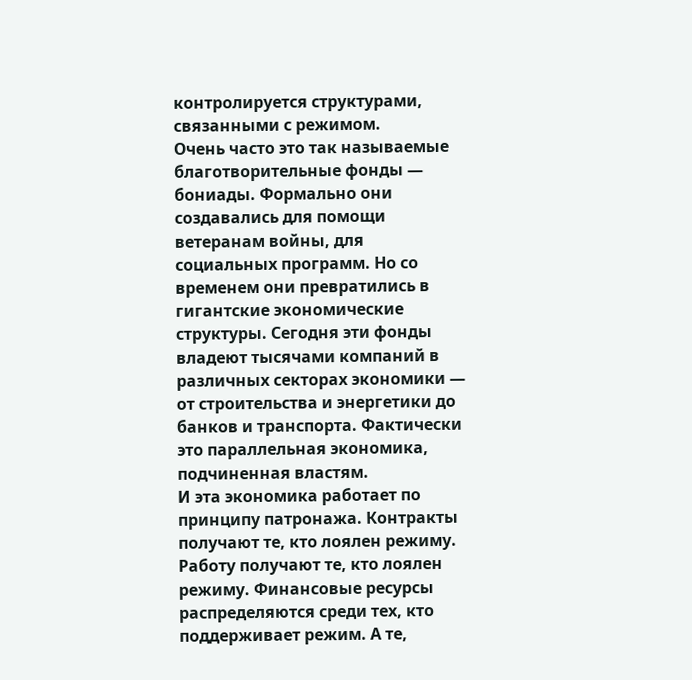контролируется структурами, связанными с режимом.
Очень часто это так называемые благотворительные фонды — бониады. Формально они создавались для помощи ветеранам войны, для социальных программ. Но со временем они превратились в гигантские экономические структуры. Сегодня эти фонды владеют тысячами компаний в различных секторах экономики — от строительства и энергетики до банков и транспорта. Фактически это параллельная экономика, подчиненная властям.
И эта экономика работает по принципу патронажа. Контракты получают те, кто лоялен режиму. Работу получают те, кто лоялен режиму. Финансовые ресурсы распределяются среди тех, кто поддерживает режим. А те,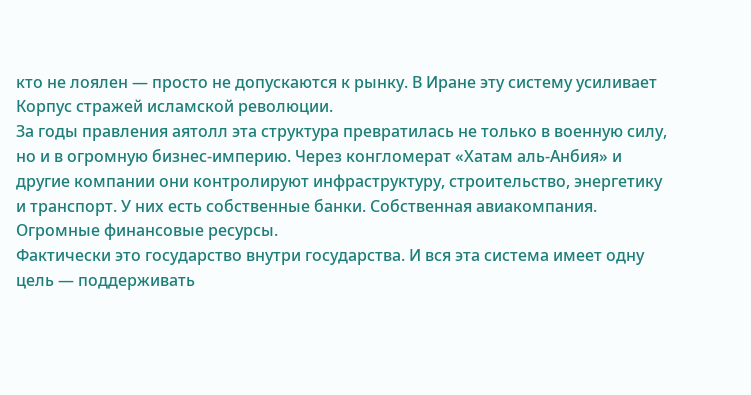кто не лоялен — просто не допускаются к рынку. В Иране эту систему усиливает Корпус стражей исламской революции.
За годы правления аятолл эта структура превратилась не только в военную силу, но и в огромную бизнес-империю. Через конгломерат «Хатам аль-Анбия» и другие компании они контролируют инфраструктуру, строительство, энергетику и транспорт. У них есть собственные банки. Собственная авиакомпания. Огромные финансовые ресурсы.
Фактически это государство внутри государства. И вся эта система имеет одну цель — поддерживать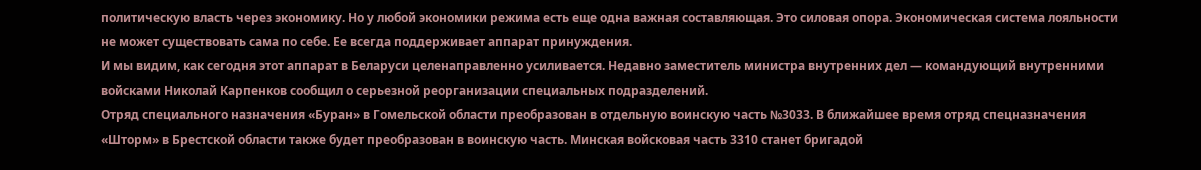политическую власть через экономику. Но у любой экономики режима есть еще одна важная составляющая. Это силовая опора. Экономическая система лояльности не может существовать сама по себе. Ее всегда поддерживает аппарат принуждения.
И мы видим, как сегодня этот аппарат в Беларуси целенаправленно усиливается. Недавно заместитель министра внутренних дел — командующий внутренними войсками Николай Карпенков сообщил о серьезной реорганизации специальных подразделений.
Отряд специального назначения «Буран» в Гомельской области преобразован в отдельную воинскую часть №3033. В ближайшее время отряд спецназначения «Шторм» в Брестской области также будет преобразован в воинскую часть. Минская войсковая часть 3310 станет бригадой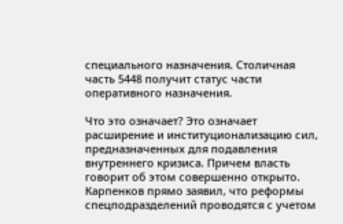специального назначения. Столичная часть 5448 получит статус части оперативного назначения.

Что это означает? Это означает расширение и институционализацию сил, предназначенных для подавления внутреннего кризиса. Причем власть говорит об этом совершенно открыто. Карпенков прямо заявил, что реформы спецподразделений проводятся с учетом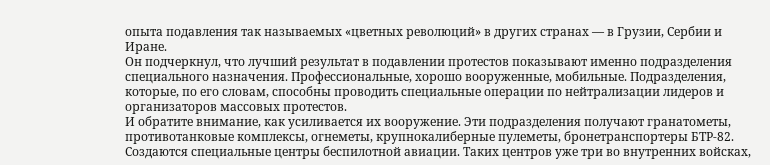опыта подавления так называемых «цветных революций» в других странах — в Грузии, Сербии и Иране.
Он подчеркнул, что лучший результат в подавлении протестов показывают именно подразделения специального назначения. Профессиональные, хорошо вооруженные, мобильные. Подразделения, которые, по его словам, способны проводить специальные операции по нейтрализации лидеров и организаторов массовых протестов.
И обратите внимание, как усиливается их вооружение. Эти подразделения получают гранатометы, противотанковые комплексы, огнеметы, крупнокалиберные пулеметы, бронетранспортеры БТР-82. Создаются специальные центры беспилотной авиации. Таких центров уже три во внутренних войсках,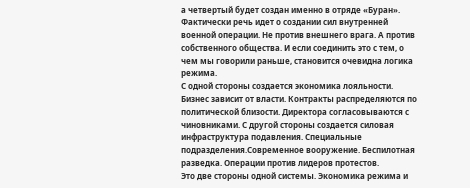а четвертый будет создан именно в отряде «Буран».
Фактически речь идет о создании сил внутренней военной операции. Не против внешнего врага. А против собственного общества. И если соединить это с тем, о чем мы говорили раньше, становится очевидна логика режима.
С одной стороны создается экономика лояльности. Бизнес зависит от власти. Контракты распределяются по политической близости. Директора согласовываются с чиновниками. С другой стороны создается силовая инфраструктура подавления. Специальные подразделения.Современное вооружение. Беспилотная разведка. Операции против лидеров протестов.
Это две стороны одной системы. Экономика режима и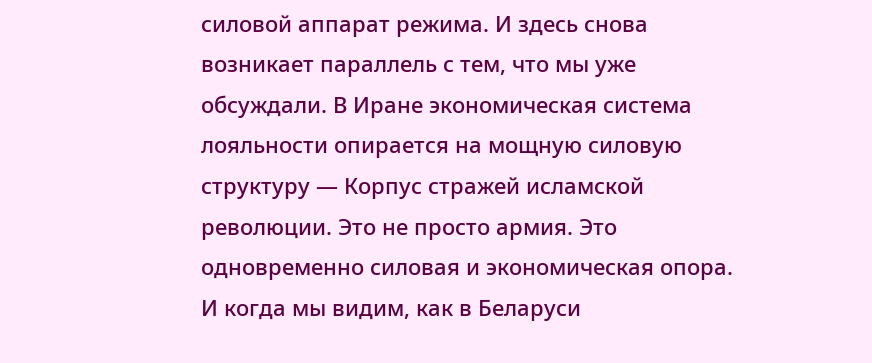силовой аппарат режима. И здесь снова возникает параллель с тем, что мы уже обсуждали. В Иране экономическая система лояльности опирается на мощную силовую структуру — Корпус стражей исламской революции. Это не просто армия. Это одновременно силовая и экономическая опора.
И когда мы видим, как в Беларуси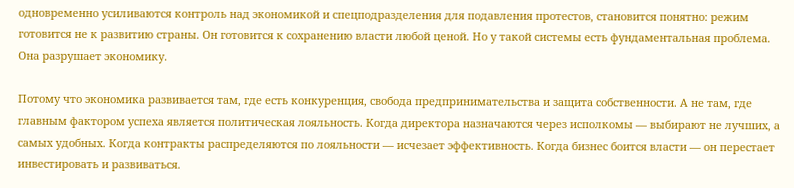одновременно усиливаются контроль над экономикой и спецподразделения для подавления протестов, становится понятно: режим готовится не к развитию страны. Он готовится к сохранению власти любой ценой. Но у такой системы есть фундаментальная проблема. Она разрушает экономику.

Потому что экономика развивается там, где есть конкуренция, свобода предпринимательства и защита собственности. А не там, где главным фактором успеха является политическая лояльность. Когда директора назначаются через исполкомы — выбирают не лучших, а самых удобных. Когда контракты распределяются по лояльности — исчезает эффективность. Когда бизнес боится власти — он перестает инвестировать и развиваться.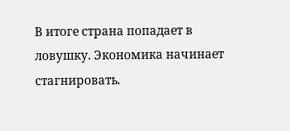В итоге страна попадает в ловушку. Экономика начинает стагнировать.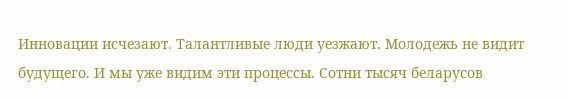Инновации исчезают. Талантливые люди уезжают. Молодежь не видит будущего. И мы уже видим эти процессы. Сотни тысяч беларусов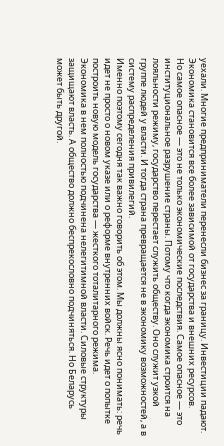уехали. Многие предприниматели перенесли бизнес за границу. Инвестиции падают. Экономика становится все более зависимой от государства и внешних ресурсов.
Но самое опасное — это не только экономические последствия. Самое опасное — это институциональное разрушение страны. Потому что когда экономика строится на лояльности режиму, государство перестает служить обществу. Оно служит узкой группе людей у власти. И тогда страна превращается не в экономику возможностей, а в систему распределения привилегий.
Именно поэтому сегодня так важно говорить об этом. Мы должны ясно понимать: речь идет не просто о новом указе или о реформе внутренних войск. Речь идет о попытке построить новую модель государства — жесткого тоталитарного режима.
Экономика в нем полностью подчинена нелегитимной власти. Силовые структуры защищают власть. А общество должно беспрекословно подчиняться. Но Беларусь может быть другой.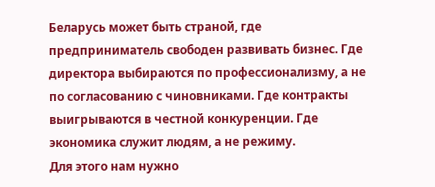Беларусь может быть страной, где предприниматель свободен развивать бизнес. Где директора выбираются по профессионализму, а не по согласованию с чиновниками. Где контракты выигрываются в честной конкуренции. Где экономика служит людям, а не режиму.
Для этого нам нужно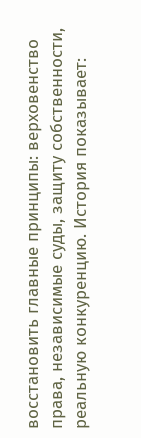восстановить главные принципы: верховенство права, независимые суды, защиту собственности, реальную конкуренцию. История показывает: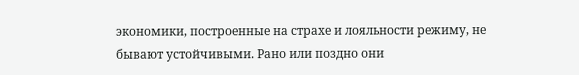экономики, построенные на страхе и лояльности режиму, не бывают устойчивыми. Рано или поздно они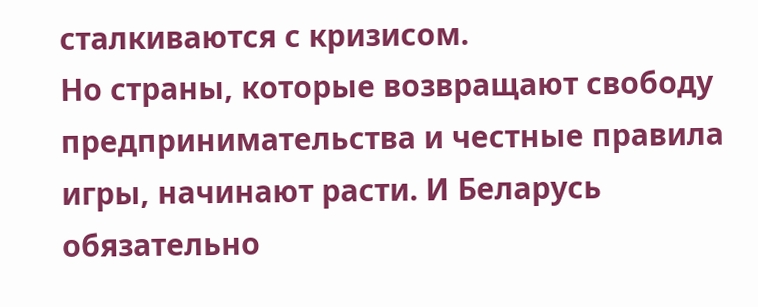сталкиваются с кризисом.
Но страны, которые возвращают свободу предпринимательства и честные правила игры, начинают расти. И Беларусь обязательно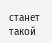станет такой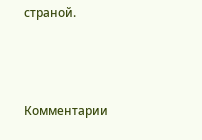страной.



Комментарии